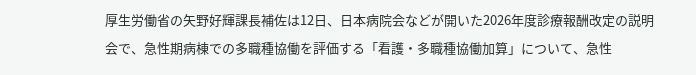厚生労働省の矢野好輝課長補佐は12日、日本病院会などが開いた2026年度診療報酬改定の説明会で、急性期病棟での多職種協働を評価する「看護・多職種協働加算」について、急性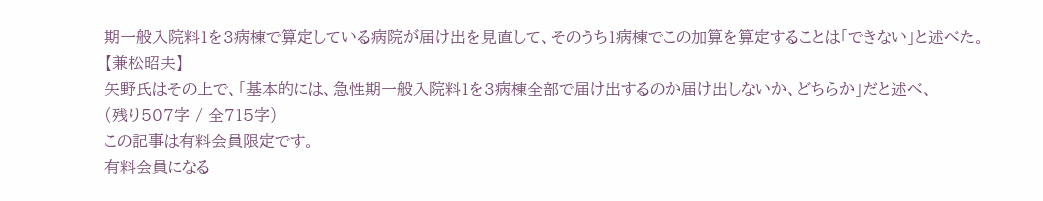期一般入院料1を3病棟で算定している病院が届け出を見直して、そのうち1病棟でこの加算を算定することは「できない」と述べた。【兼松昭夫】
矢野氏はその上で、「基本的には、急性期一般入院料1を3病棟全部で届け出するのか届け出しないか、どちらか」だと述べ、
(残り507字 / 全715字)
この記事は有料会員限定です。
有料会員になる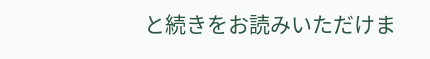と続きをお読みいただけま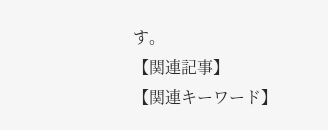す。
【関連記事】
【関連キーワード】